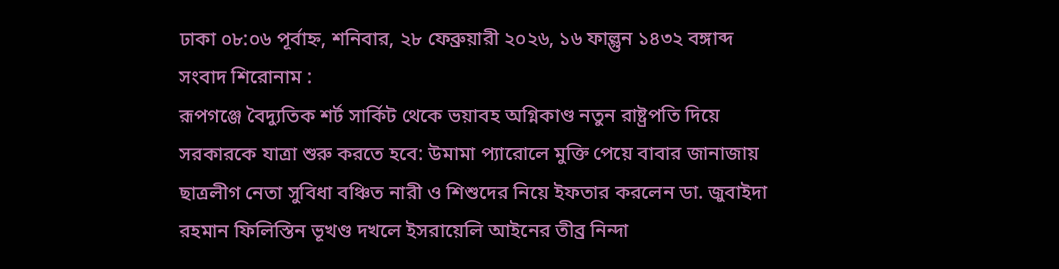ঢাকা ০৮:০৬ পূর্বাহ্ন, শনিবার, ২৮ ফেব্রুয়ারী ২০২৬, ১৬ ফাল্গুন ১৪৩২ বঙ্গাব্দ
সংবাদ শিরোনাম :
রূপগঞ্জে বৈদ্যুতিক শর্ট সার্কিট থেকে ভয়াবহ অগ্নিকাণ্ড নতুন রাষ্ট্রপতি দিয়ে সরকারকে যাত্রা শুরু করতে হবে: উমামা প্যারোলে মুক্তি পেয়ে বাবার জানাজায় ছাত্রলীগ নেতা সুবিধা বঞ্চিত নারী ও শিশুদের নিয়ে ইফতার করলেন ডা. জুবাইদা রহমান ফিলিস্তিন ভূখণ্ড দখলে ইসরায়েলি আইনের তীব্র নিন্দা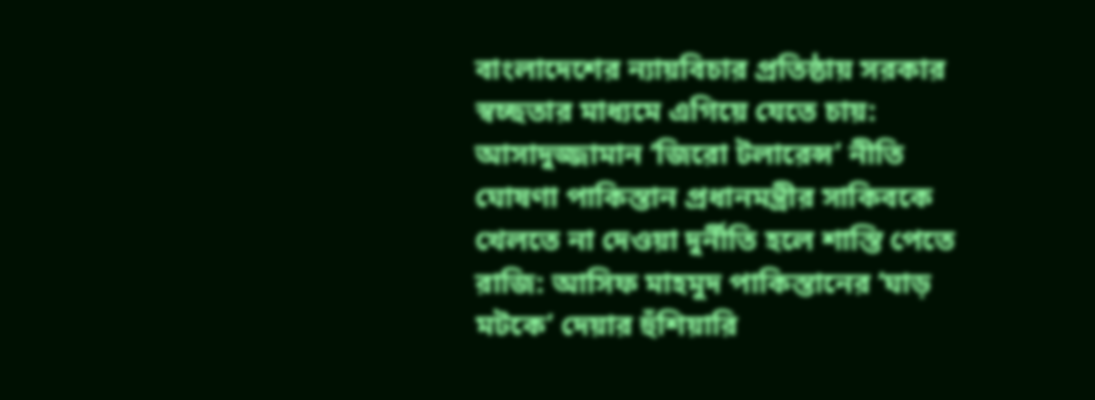বাংলাদেশের ন্যায়বিচার প্রতিষ্ঠায় সরকার স্বচ্ছতার মাধ্যমে এগিয়ে যেতে চায়: আসাদুজ্জামান ‘জিরো টলারেন্স’ নীতি ঘোষণা পাকিস্তান প্রধানমন্ত্রীর সাকিবকে খেলতে না দেওয়া দুর্নীতি হলে শাস্তি পেতে রাজি: আসিফ মাহমুদ পাকিস্তানের ‘ঘাড় মটকে’ দেয়ার হুঁশিয়ারি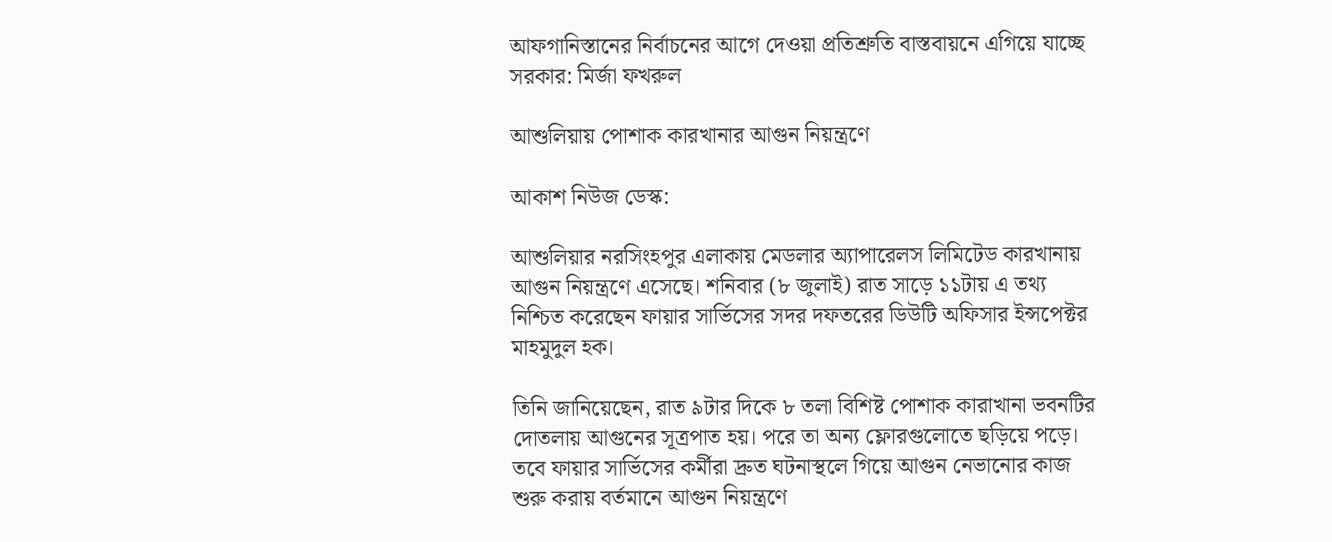আফগানিস্তানের নির্বাচনের আগে দেওয়া প্রতিশ্রুতি বাস্তবায়নে এগিয়ে যাচ্ছে সরকার: মির্জা ফখরুল

আশুলিয়ায় পোশাক কারখানার আগুন নিয়ন্ত্রণে

আকাশ নিউজ ডেস্ক:

আশুলিয়ার নরসিংহপুর এলাকায় মেডলার অ্যাপারেলস লিমিটেড কারখানায় আগুন নিয়ন্ত্রণে এসেছে। শনিবার (৮ জুলাই) রাত সাড়ে ১১টায় এ তথ্য নিশ্চিত করেছেন ফায়ার সার্ভিসের সদর দফতরের ডিউটি অফিসার ইন্সপেক্টর মাহমুদুল হক।

তিনি জানিয়েছেন, রাত ৯টার দিকে ৮ তলা বিশিষ্ট পোশাক কারাখানা ভবনটির দোতলায় আগুনের সূত্রপাত হয়। পরে তা অন্য ফ্লোরগুলোতে ছড়িয়ে পড়ে। তবে ফায়ার সার্ভিসের কর্মীরা দ্রুত ঘটনাস্থলে গিয়ে আগুন নেভানোর কাজ শুরু করায় বর্তমানে আগুন নিয়ন্ত্রণে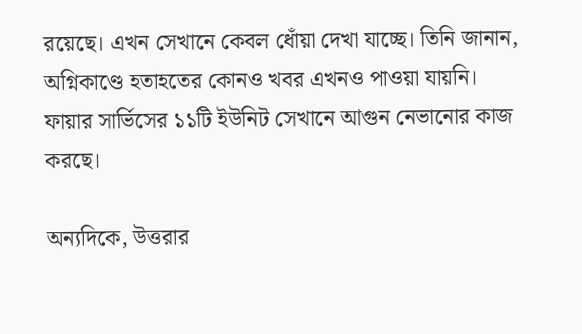রয়েছে। এখন সেখানে কেবল ধোঁয়া দেখা যাচ্ছে। তিনি জানান, অগ্নিকাণ্ডে হতাহতের কোনও খবর এখনও পাওয়া যায়নি। ফায়ার সার্ভিসের ১১টি ইউনিট সেখানে আগুন নেভানোর কাজ করছে।

অন্যদিকে, উত্তরার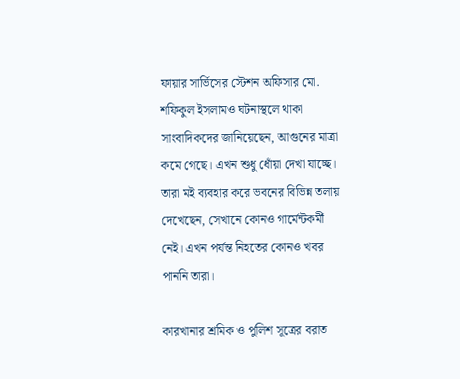ফায়ার সার্ভিসের স্টেশন অফিসার মো. শফিকুল ইসলামও ঘটনাস্থলে থাকা সাংবাদিকদের জানিয়েছেন, আগুনের মাত্রা কমে গেছে। এখন শুধু ধোঁয়া দেখা যাচ্ছে। তারা মই ব্যবহার করে ভবনের বিভিন্ন তলায় দেখেছেন, সেখানে কোনও গার্মেন্টকর্মী নেই। এখন পর্যন্ত নিহতের কোনও খবর পাননি তারা।

কারখানার শ্রমিক ও পুলিশ সূত্রের বরাত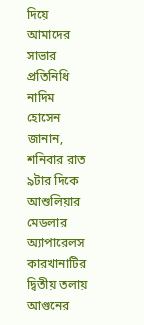দিয়ে আমাদের সাভার প্রতিনিধি নাদিম হোসেন জানান, শনিবার রাত ৯টার দিকে আশুলিয়ার মেডলার অ্যাপারেলস কারখানাটির দ্বিতীয় তলায় আগুনের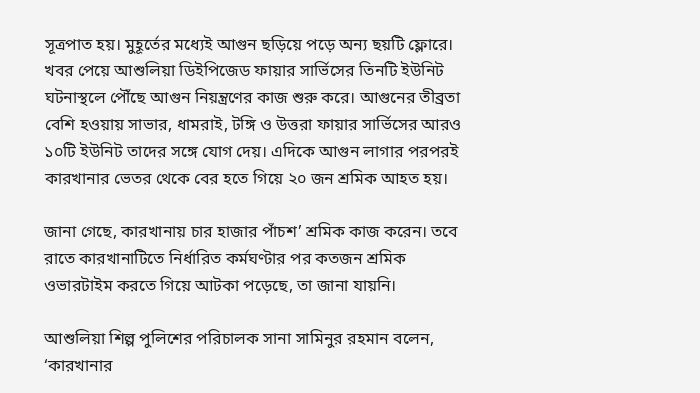সূত্রপাত হয়। মুহূর্তের মধ্যেই আগুন ছড়িয়ে পড়ে অন্য ছয়টি ফ্লোরে। খবর পেয়ে আশুলিয়া ডিইপিজেড ফায়ার সার্ভিসের তিনটি ইউনিট ঘটনাস্থলে পৌঁছে আগুন নিয়ন্ত্রণের কাজ শুরু করে। আগুনের তীব্রতা বেশি হওয়ায় সাভার, ধামরাই, টঙ্গি ও উত্তরা ফায়ার সার্ভিসের আরও ১০টি ইউনিট তাদের সঙ্গে যোগ দেয়। এদিকে আগুন লাগার পরপরই কারখানার ভেতর থেকে বের হতে গিয়ে ২০ জন শ্রমিক আহত হয়।

জানা গেছে, কারখানায় চার হাজার পাঁচশ’ শ্রমিক কাজ করেন। তবে রাতে কারখানাটিতে নির্ধারিত কর্মঘণ্টার পর কতজন শ্রমিক ওভারটাইম করতে গিয়ে আটকা পড়েছে, তা জানা যায়নি।

আশুলিয়া শিল্প পুলিশের পরিচালক সানা সামিনুর রহমান বলেন, ‘কারখানার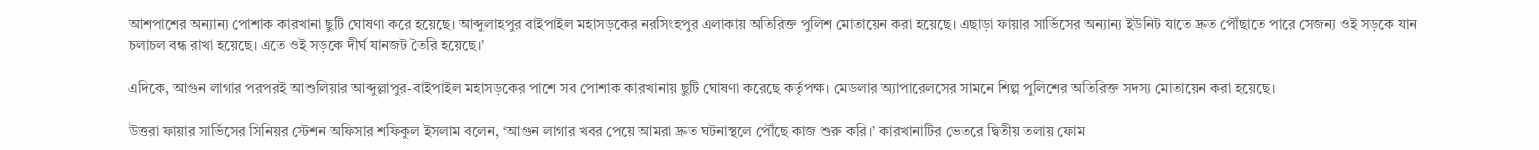আশপাশের অন্যান্য পোশাক কারখানা ছুটি ঘোষণা করে হয়েছে। আব্দুলাহপুর বাইপাইল মহাসড়কের নরসিংহপুর এলাকায় অতিরিক্ত পুলিশ মোতায়েন করা হয়েছে। এছাড়া ফায়ার সার্ভিসের অন্যান্য ইউনিট যাতে দ্রুত পৌঁছাতে পারে সেজন্য ওই সড়কে যান চলাচল বন্ধ রাখা হয়েছে। এতে ওই সড়কে দীর্ঘ যানজট তৈরি হয়েছে।’

এদিকে, আগুন লাগার পরপরই আশুলিয়ার আব্দুল্লাপুর-বাইপাইল মহাসড়কের পাশে সব পোশাক কারখানায় ছুটি ঘোষণা করেছে কর্তৃপক্ষ। মেডলার অ্যাপারেলসের সামনে শিল্প পুলিশের অতিরিক্ত সদস্য মোতায়েন করা হয়েছে।

উত্তরা ফায়ার সার্ভিসের সিনিয়র স্টেশন অফিসার শফিকুল ইসলাম বলেন, ‘আগুন লাগার খবর পেয়ে আমরা দ্রুত ঘটনাস্থলে পৌঁছে কাজ শুরু করি।’ কারখানাটির ভেতরে দ্বিতীয় তলায় ফোম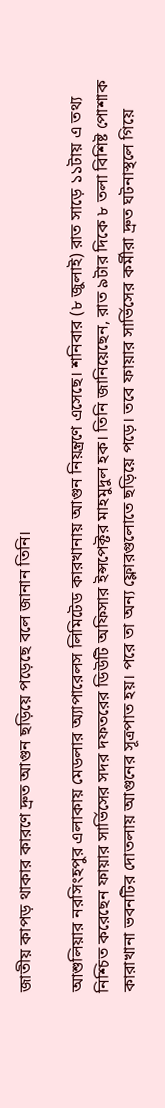জাতীয় কাপড় থাকার কারণে দ্রুত আগুন ছড়িয়ে পড়েছে বলে জানান তিনি।

আশুলিয়ার নরসিংহপুর এলাকায় মেডলার অ্যাপারেলস লিমিটেড কারখানায় আগুন নিয়ন্ত্রণে এসেছে। শনিবার (৮ জুলাই) রাত সাড়ে ১১টায় এ তথ্য নিশ্চিত করেছেন ফায়ার সার্ভিসের সদর দফতরের ডিউটি অফিসার ইন্সপেক্টর মাহমুদুল হক। তিনি জানিয়েছেন, রাত ৯টার দিকে ৮ তলা বিশিষ্ট পোশাক কারাখানা ভবনটির দোতলায় আগুনের সূত্রপাত হয়। পরে তা অন্য ফ্লোরগুলোতে ছড়িয়ে পড়ে। তবে ফায়ার সার্ভিসের কর্মীরা দ্রুত ঘটনাস্থলে গিয়ে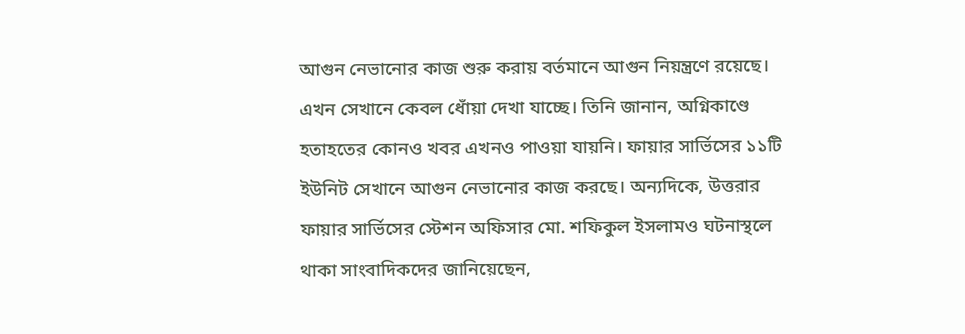আগুন নেভানোর কাজ শুরু করায় বর্তমানে আগুন নিয়ন্ত্রণে রয়েছে। এখন সেখানে কেবল ধোঁয়া দেখা যাচ্ছে। তিনি জানান, অগ্নিকাণ্ডে হতাহতের কোনও খবর এখনও পাওয়া যায়নি। ফায়ার সার্ভিসের ১১টি ইউনিট সেখানে আগুন নেভানোর কাজ করছে। অন্যদিকে, উত্তরার ফায়ার সার্ভিসের স্টেশন অফিসার মো. শফিকুল ইসলামও ঘটনাস্থলে থাকা সাংবাদিকদের জানিয়েছেন,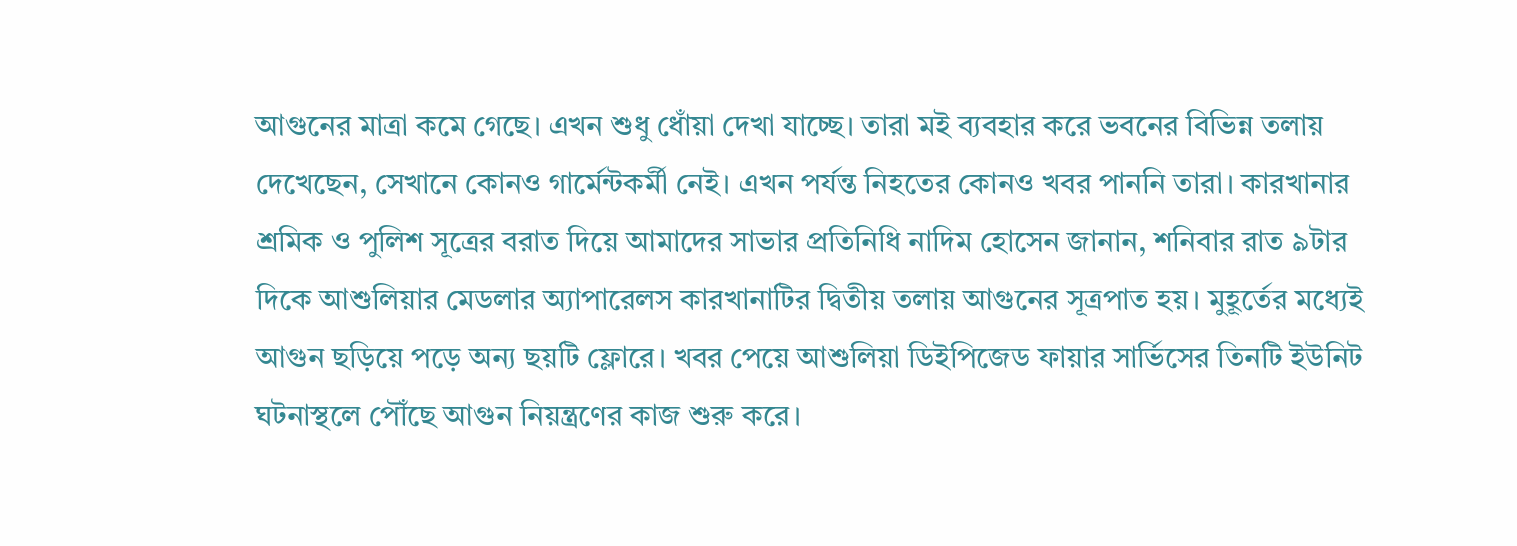আগুনের মাত্রা কমে গেছে। এখন শুধু ধোঁয়া দেখা যাচ্ছে। তারা মই ব্যবহার করে ভবনের বিভিন্ন তলায় দেখেছেন, সেখানে কোনও গার্মেন্টকর্মী নেই। এখন পর্যন্ত নিহতের কোনও খবর পাননি তারা। কারখানার শ্রমিক ও পুলিশ সূত্রের বরাত দিয়ে আমাদের সাভার প্রতিনিধি নাদিম হোসেন জানান, শনিবার রাত ৯টার দিকে আশুলিয়ার মেডলার অ্যাপারেলস কারখানাটির দ্বিতীয় তলায় আগুনের সূত্রপাত হয়। মুহূর্তের মধ্যেই আগুন ছড়িয়ে পড়ে অন্য ছয়টি ফ্লোরে। খবর পেয়ে আশুলিয়া ডিইপিজেড ফায়ার সার্ভিসের তিনটি ইউনিট ঘটনাস্থলে পৌঁছে আগুন নিয়ন্ত্রণের কাজ শুরু করে।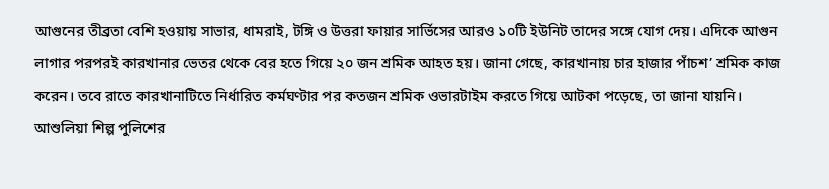আগুনের তীব্রতা বেশি হওয়ায় সাভার, ধামরাই, টঙ্গি ও উত্তরা ফায়ার সার্ভিসের আরও ১০টি ইউনিট তাদের সঙ্গে যোগ দেয়। এদিকে আগুন লাগার পরপরই কারখানার ভেতর থেকে বের হতে গিয়ে ২০ জন শ্রমিক আহত হয়। জানা গেছে, কারখানায় চার হাজার পাঁচশ’ শ্রমিক কাজ করেন। তবে রাতে কারখানাটিতে নির্ধারিত কর্মঘণ্টার পর কতজন শ্রমিক ওভারটাইম করতে গিয়ে আটকা পড়েছে, তা জানা যায়নি। আশুলিয়া শিল্প পুলিশের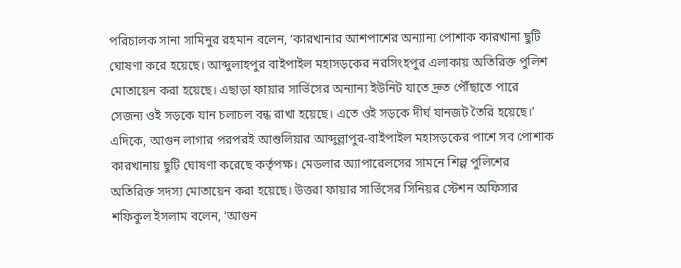পরিচালক সানা সামিনুর রহমান বলেন, ‘কারখানার আশপাশের অন্যান্য পোশাক কারখানা ছুটি ঘোষণা করে হয়েছে। আব্দুলাহপুর বাইপাইল মহাসড়কের নরসিংহপুর এলাকায় অতিরিক্ত পুলিশ মোতায়েন করা হয়েছে। এছাড়া ফায়ার সার্ভিসের অন্যান্য ইউনিট যাতে দ্রুত পৌঁছাতে পারে সেজন্য ওই সড়কে যান চলাচল বন্ধ রাখা হয়েছে। এতে ওই সড়কে দীর্ঘ যানজট তৈরি হয়েছে।’ এদিকে, আগুন লাগার পরপরই আশুলিয়ার আব্দুল্লাপুর-বাইপাইল মহাসড়কের পাশে সব পোশাক কারখানায় ছুটি ঘোষণা করেছে কর্তৃপক্ষ। মেডলার অ্যাপারেলসের সামনে শিল্প পুলিশের অতিরিক্ত সদস্য মোতায়েন করা হয়েছে। উত্তরা ফায়ার সার্ভিসের সিনিয়র স্টেশন অফিসার শফিকুল ইসলাম বলেন, ‘আগুন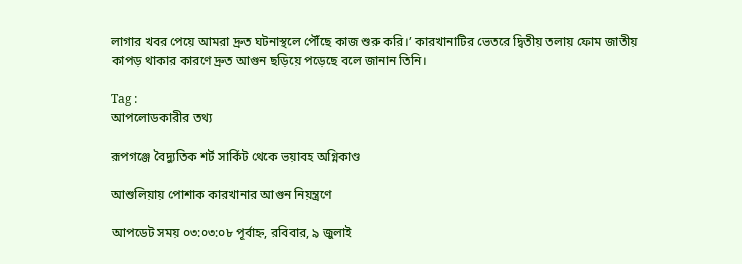লাগার খবর পেয়ে আমরা দ্রুত ঘটনাস্থলে পৌঁছে কাজ শুরু করি।’ কারখানাটির ভেতরে দ্বিতীয় তলায় ফোম জাতীয় কাপড় থাকার কারণে দ্রুত আগুন ছড়িয়ে পড়েছে বলে জানান তিনি।

Tag :
আপলোডকারীর তথ্য

রূপগঞ্জে বৈদ্যুতিক শর্ট সার্কিট থেকে ভয়াবহ অগ্নিকাণ্ড

আশুলিয়ায় পোশাক কারখানার আগুন নিয়ন্ত্রণে

আপডেট সময় ০৩:০৩:০৮ পূর্বাহ্ন, রবিবার, ৯ জুলাই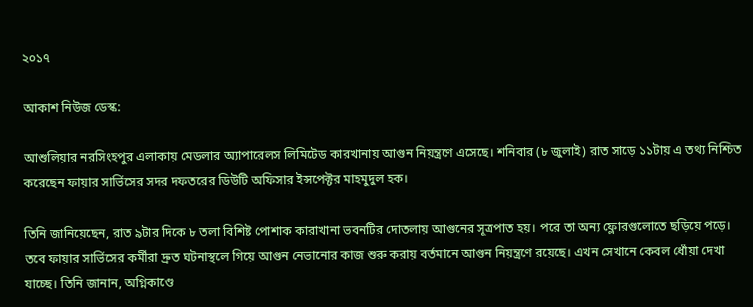২০১৭

আকাশ নিউজ ডেস্ক:

আশুলিয়ার নরসিংহপুর এলাকায় মেডলার অ্যাপারেলস লিমিটেড কারখানায় আগুন নিয়ন্ত্রণে এসেছে। শনিবার (৮ জুলাই) রাত সাড়ে ১১টায় এ তথ্য নিশ্চিত করেছেন ফায়ার সার্ভিসের সদর দফতরের ডিউটি অফিসার ইন্সপেক্টর মাহমুদুল হক।

তিনি জানিয়েছেন, রাত ৯টার দিকে ৮ তলা বিশিষ্ট পোশাক কারাখানা ভবনটির দোতলায় আগুনের সূত্রপাত হয়। পরে তা অন্য ফ্লোরগুলোতে ছড়িয়ে পড়ে। তবে ফায়ার সার্ভিসের কর্মীরা দ্রুত ঘটনাস্থলে গিয়ে আগুন নেভানোর কাজ শুরু করায় বর্তমানে আগুন নিয়ন্ত্রণে রয়েছে। এখন সেখানে কেবল ধোঁয়া দেখা যাচ্ছে। তিনি জানান, অগ্নিকাণ্ডে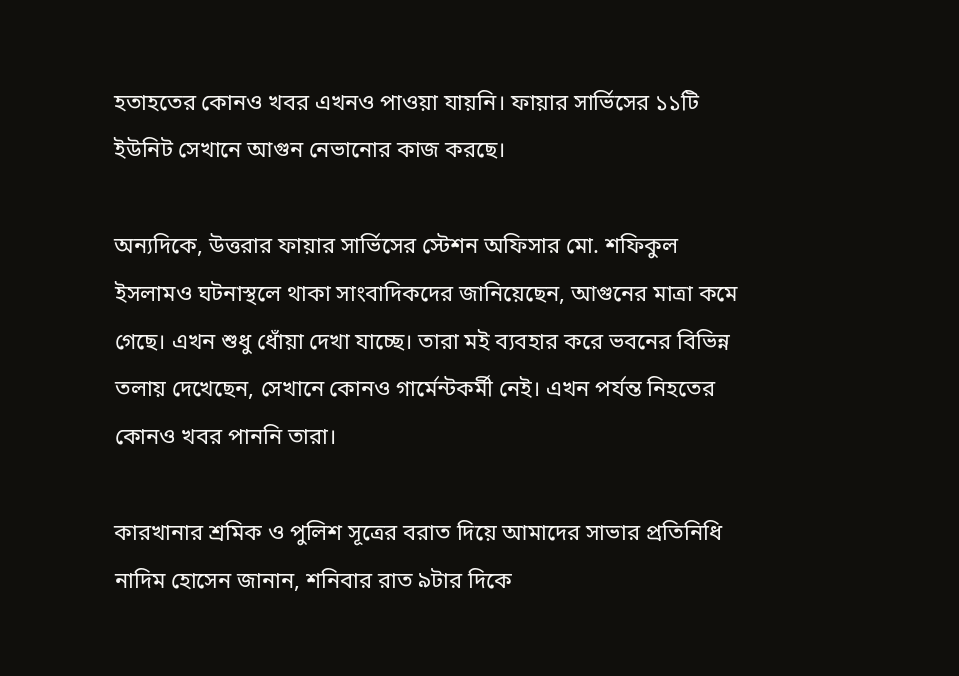হতাহতের কোনও খবর এখনও পাওয়া যায়নি। ফায়ার সার্ভিসের ১১টি ইউনিট সেখানে আগুন নেভানোর কাজ করছে।

অন্যদিকে, উত্তরার ফায়ার সার্ভিসের স্টেশন অফিসার মো. শফিকুল ইসলামও ঘটনাস্থলে থাকা সাংবাদিকদের জানিয়েছেন, আগুনের মাত্রা কমে গেছে। এখন শুধু ধোঁয়া দেখা যাচ্ছে। তারা মই ব্যবহার করে ভবনের বিভিন্ন তলায় দেখেছেন, সেখানে কোনও গার্মেন্টকর্মী নেই। এখন পর্যন্ত নিহতের কোনও খবর পাননি তারা।

কারখানার শ্রমিক ও পুলিশ সূত্রের বরাত দিয়ে আমাদের সাভার প্রতিনিধি নাদিম হোসেন জানান, শনিবার রাত ৯টার দিকে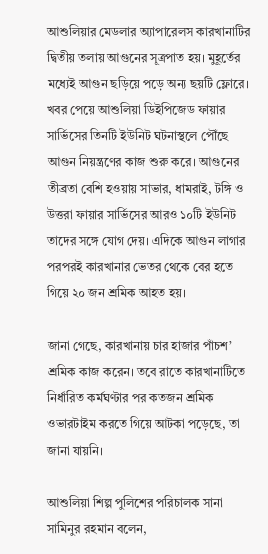আশুলিয়ার মেডলার অ্যাপারেলস কারখানাটির দ্বিতীয় তলায় আগুনের সূত্রপাত হয়। মুহূর্তের মধ্যেই আগুন ছড়িয়ে পড়ে অন্য ছয়টি ফ্লোরে। খবর পেয়ে আশুলিয়া ডিইপিজেড ফায়ার সার্ভিসের তিনটি ইউনিট ঘটনাস্থলে পৌঁছে আগুন নিয়ন্ত্রণের কাজ শুরু করে। আগুনের তীব্রতা বেশি হওয়ায় সাভার, ধামরাই, টঙ্গি ও উত্তরা ফায়ার সার্ভিসের আরও ১০টি ইউনিট তাদের সঙ্গে যোগ দেয়। এদিকে আগুন লাগার পরপরই কারখানার ভেতর থেকে বের হতে গিয়ে ২০ জন শ্রমিক আহত হয়।

জানা গেছে, কারখানায় চার হাজার পাঁচশ’ শ্রমিক কাজ করেন। তবে রাতে কারখানাটিতে নির্ধারিত কর্মঘণ্টার পর কতজন শ্রমিক ওভারটাইম করতে গিয়ে আটকা পড়েছে, তা জানা যায়নি।

আশুলিয়া শিল্প পুলিশের পরিচালক সানা সামিনুর রহমান বলেন,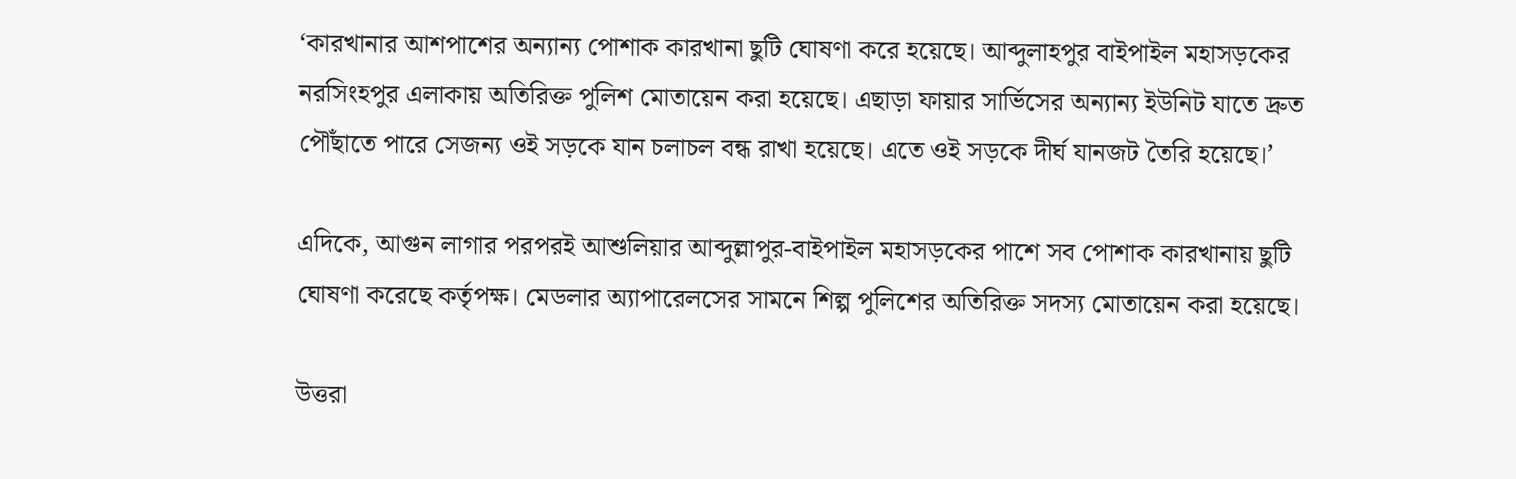‘কারখানার আশপাশের অন্যান্য পোশাক কারখানা ছুটি ঘোষণা করে হয়েছে। আব্দুলাহপুর বাইপাইল মহাসড়কের নরসিংহপুর এলাকায় অতিরিক্ত পুলিশ মোতায়েন করা হয়েছে। এছাড়া ফায়ার সার্ভিসের অন্যান্য ইউনিট যাতে দ্রুত পৌঁছাতে পারে সেজন্য ওই সড়কে যান চলাচল বন্ধ রাখা হয়েছে। এতে ওই সড়কে দীর্ঘ যানজট তৈরি হয়েছে।’

এদিকে, আগুন লাগার পরপরই আশুলিয়ার আব্দুল্লাপুর-বাইপাইল মহাসড়কের পাশে সব পোশাক কারখানায় ছুটি ঘোষণা করেছে কর্তৃপক্ষ। মেডলার অ্যাপারেলসের সামনে শিল্প পুলিশের অতিরিক্ত সদস্য মোতায়েন করা হয়েছে।

উত্তরা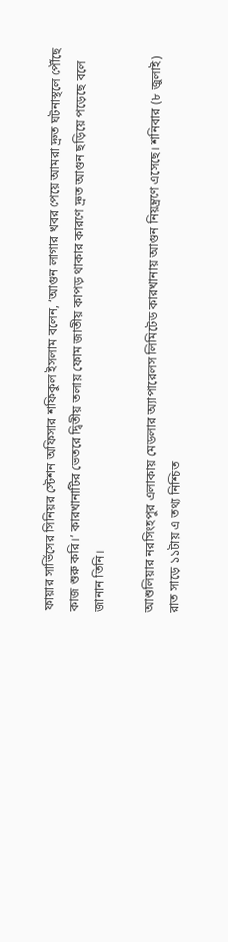ফায়ার সার্ভিসের সিনিয়র স্টেশন অফিসার শফিকুল ইসলাম বলেন, ‘আগুন লাগার খবর পেয়ে আমরা দ্রুত ঘটনাস্থলে পৌঁছে কাজ শুরু করি।’ কারখানাটির ভেতরে দ্বিতীয় তলায় ফোম জাতীয় কাপড় থাকার কারণে দ্রুত আগুন ছড়িয়ে পড়েছে বলে জানান তিনি।

আশুলিয়ার নরসিংহপুর এলাকায় মেডলার অ্যাপারেলস লিমিটেড কারখানায় আগুন নিয়ন্ত্রণে এসেছে। শনিবার (৮ জুলাই) রাত সাড়ে ১১টায় এ তথ্য নিশ্চিত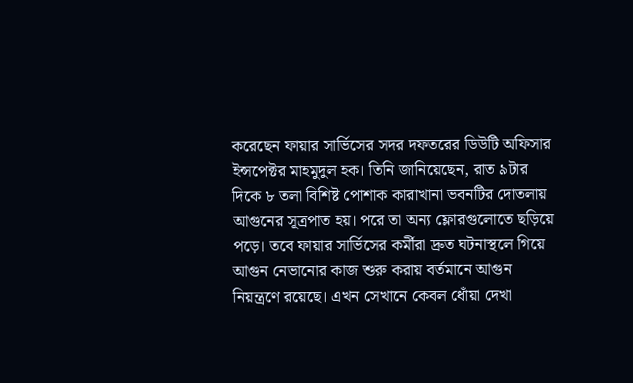করেছেন ফায়ার সার্ভিসের সদর দফতরের ডিউটি অফিসার ইন্সপেক্টর মাহমুদুল হক। তিনি জানিয়েছেন, রাত ৯টার দিকে ৮ তলা বিশিষ্ট পোশাক কারাখানা ভবনটির দোতলায় আগুনের সূত্রপাত হয়। পরে তা অন্য ফ্লোরগুলোতে ছড়িয়ে পড়ে। তবে ফায়ার সার্ভিসের কর্মীরা দ্রুত ঘটনাস্থলে গিয়ে আগুন নেভানোর কাজ শুরু করায় বর্তমানে আগুন নিয়ন্ত্রণে রয়েছে। এখন সেখানে কেবল ধোঁয়া দেখা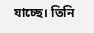যাচ্ছে। তিনি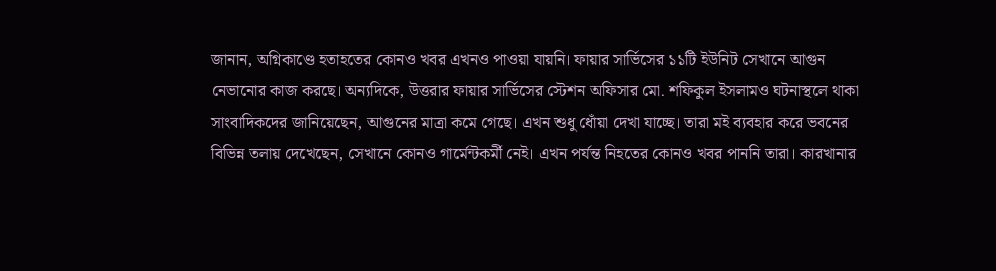জানান, অগ্নিকাণ্ডে হতাহতের কোনও খবর এখনও পাওয়া যায়নি। ফায়ার সার্ভিসের ১১টি ইউনিট সেখানে আগুন নেভানোর কাজ করছে। অন্যদিকে, উত্তরার ফায়ার সার্ভিসের স্টেশন অফিসার মো. শফিকুল ইসলামও ঘটনাস্থলে থাকা সাংবাদিকদের জানিয়েছেন, আগুনের মাত্রা কমে গেছে। এখন শুধু ধোঁয়া দেখা যাচ্ছে। তারা মই ব্যবহার করে ভবনের বিভিন্ন তলায় দেখেছেন, সেখানে কোনও গার্মেন্টকর্মী নেই। এখন পর্যন্ত নিহতের কোনও খবর পাননি তারা। কারখানার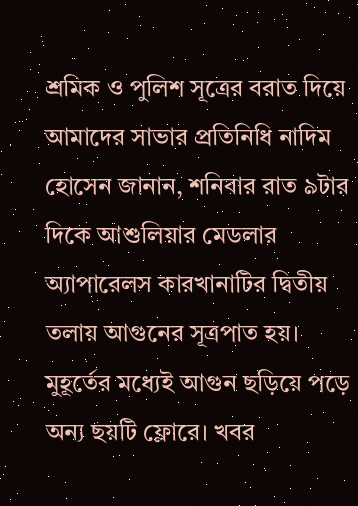শ্রমিক ও পুলিশ সূত্রের বরাত দিয়ে আমাদের সাভার প্রতিনিধি নাদিম হোসেন জানান, শনিবার রাত ৯টার দিকে আশুলিয়ার মেডলার অ্যাপারেলস কারখানাটির দ্বিতীয় তলায় আগুনের সূত্রপাত হয়। মুহূর্তের মধ্যেই আগুন ছড়িয়ে পড়ে অন্য ছয়টি ফ্লোরে। খবর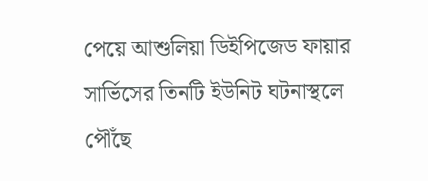পেয়ে আশুলিয়া ডিইপিজেড ফায়ার সার্ভিসের তিনটি ইউনিট ঘটনাস্থলে পৌঁছে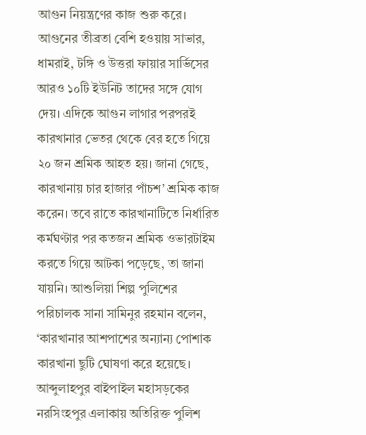আগুন নিয়ন্ত্রণের কাজ শুরু করে। আগুনের তীব্রতা বেশি হওয়ায় সাভার, ধামরাই, টঙ্গি ও উত্তরা ফায়ার সার্ভিসের আরও ১০টি ইউনিট তাদের সঙ্গে যোগ দেয়। এদিকে আগুন লাগার পরপরই কারখানার ভেতর থেকে বের হতে গিয়ে ২০ জন শ্রমিক আহত হয়। জানা গেছে, কারখানায় চার হাজার পাঁচশ’ শ্রমিক কাজ করেন। তবে রাতে কারখানাটিতে নির্ধারিত কর্মঘণ্টার পর কতজন শ্রমিক ওভারটাইম করতে গিয়ে আটকা পড়েছে, তা জানা যায়নি। আশুলিয়া শিল্প পুলিশের পরিচালক সানা সামিনুর রহমান বলেন, ‘কারখানার আশপাশের অন্যান্য পোশাক কারখানা ছুটি ঘোষণা করে হয়েছে। আব্দুলাহপুর বাইপাইল মহাসড়কের নরসিংহপুর এলাকায় অতিরিক্ত পুলিশ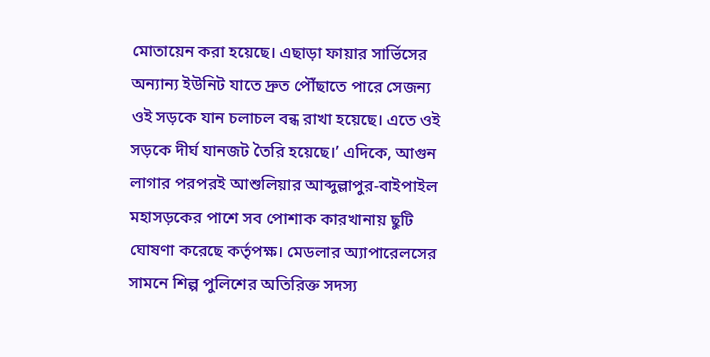মোতায়েন করা হয়েছে। এছাড়া ফায়ার সার্ভিসের অন্যান্য ইউনিট যাতে দ্রুত পৌঁছাতে পারে সেজন্য ওই সড়কে যান চলাচল বন্ধ রাখা হয়েছে। এতে ওই সড়কে দীর্ঘ যানজট তৈরি হয়েছে।’ এদিকে, আগুন লাগার পরপরই আশুলিয়ার আব্দুল্লাপুর-বাইপাইল মহাসড়কের পাশে সব পোশাক কারখানায় ছুটি ঘোষণা করেছে কর্তৃপক্ষ। মেডলার অ্যাপারেলসের সামনে শিল্প পুলিশের অতিরিক্ত সদস্য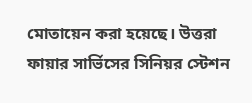মোতায়েন করা হয়েছে। উত্তরা ফায়ার সার্ভিসের সিনিয়র স্টেশন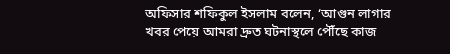অফিসার শফিকুল ইসলাম বলেন, ‘আগুন লাগার খবর পেয়ে আমরা দ্রুত ঘটনাস্থলে পৌঁছে কাজ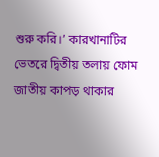শুরু করি।’ কারখানাটির ভেতরে দ্বিতীয় তলায় ফোম জাতীয় কাপড় থাকার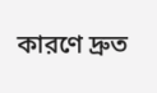কারণে দ্রুত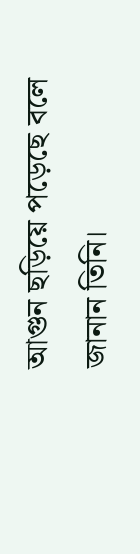আগুন ছড়িয়ে পড়েছে বলে জানান তিনি।